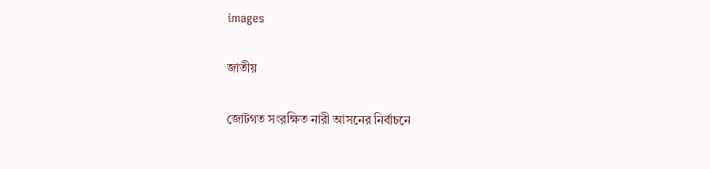images

জাতীয়

জোটগত সংরক্ষিত নারী আসনের নির্বাচনে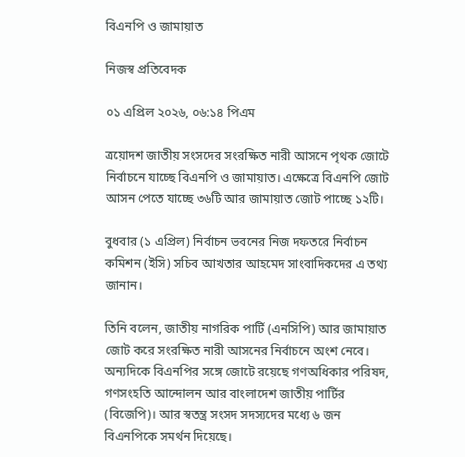বিএনপি ও জামায়াত

নিজস্ব প্রতিবেদক

০১ এপ্রিল ২০২৬, ০৬:১৪ পিএম

ত্রয়োদশ জাতীয় সংসদের সংরক্ষিত নারী আসনে পৃথক জোটে নির্বাচনে যাচ্ছে বিএনপি ও জামায়াত। এক্ষেত্রে বিএনপি জোট আসন পেতে যাচ্ছে ৩৬টি আর জামায়াত জোট পাচ্ছে ১২টি।

বুধবার (১ এপ্রিল) নির্বাচন ভবনের নিজ দফতরে নির্বাচন কমিশন (ইসি) সচিব আখতার আহমেদ সাংবাদিকদের এ তথ্য জানান।

তিনি বলেন, জাতীয় নাগরিক পার্টি (এনসিপি) আর জামায়াত জোট করে সংরক্ষিত নারী আসনের নির্বাচনে অংশ নেবে। অন্যদিকে বিএনপির সঙ্গে জোটে রয়েছে গণঅধিকার পরিষদ, গণসংহতি আন্দোলন আর বাংলাদেশ জাতীয় পার্টির (বিজেপি)। আর স্বতন্ত্র সংসদ সদস্যদের মধ্যে ৬ জন বিএনপিকে সমর্থন দিয়েছে।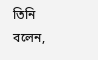তিনি বলেন,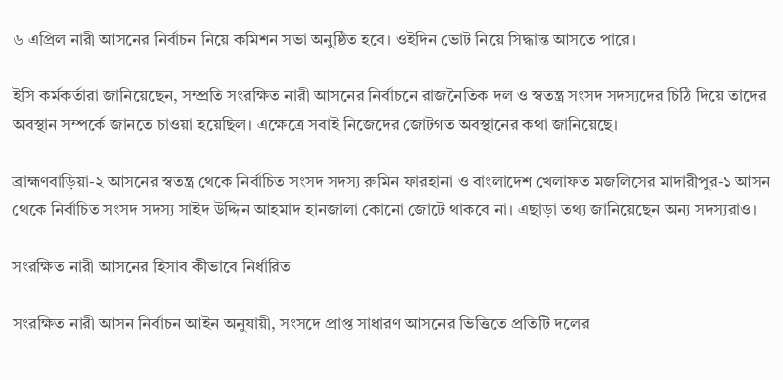৬ এপ্রিল নারী আসনের নির্বাচন নিয়ে কমিশন সভা অনুষ্ঠিত হবে। ওইদিন ভোট নিয়ে সিদ্ধান্ত আসতে পারে।

ইসি কর্মকর্তারা জানিয়েছেন, সম্প্রতি সংরক্ষিত নারী আসনের নির্বাচনে রাজনৈতিক দল ও স্বতন্ত্র সংসদ সদস্যদের চিঠি দিয়ে তাদের অবস্থান সম্পর্কে জানতে চাওয়া হয়েছিল। এক্ষেত্রে সবাই নিজেদের জোটগত অবস্থানের কথা জানিয়েছে।

ব্রাহ্মণবাড়িয়া-২ আসনের স্বতন্ত্র থেকে নির্বাচিত সংসদ সদস্য রুমিন ফারহানা ও বাংলাদেশ খেলাফত মজলিসের মাদারীপুর-১ আসন থেকে নির্বাচিত সংসদ সদস্য সাইদ উদ্দিন আহমাদ হানজালা কোনো জোটে থাকবে না। এছাড়া তথ্য জানিয়েছেন অন্য সদস্যরাও।

সংরক্ষিত নারী আসনের হিসাব কীভাবে নির্ধারিত

সংরক্ষিত নারী আসন নির্বাচন আইন অনুযায়ী, সংসদে প্রাপ্ত সাধারণ আসনের ভিত্তিতে প্রতিটি দলের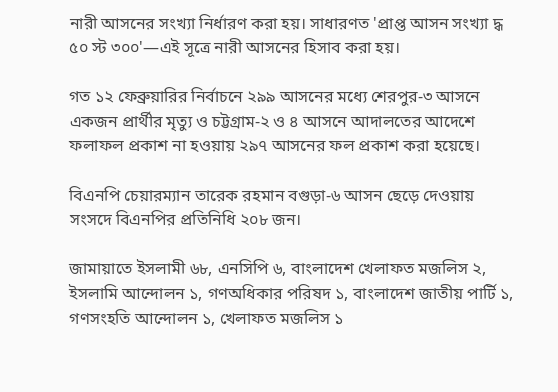নারী আসনের সংখ্যা নির্ধারণ করা হয়। সাধারণত 'প্রাপ্ত আসন সংখ্যা দ্ধ ৫০ স্ট ৩০০'—এই সূত্রে নারী আসনের হিসাব করা হয়।

গত ১২ ফেব্রুয়ারির নির্বাচনে ২৯৯ আসনের মধ্যে শেরপুর-৩ আসনে একজন প্রার্থীর মৃত্যু ও চট্টগ্রাম-২ ও ৪ আসনে আদালতের আদেশে ফলাফল প্রকাশ না হওয়ায় ২৯৭ আসনের ফল প্রকাশ করা হয়েছে।

বিএনপি চেয়ারম্যান তারেক রহমান বগুড়া-৬ আসন ছেড়ে দেওয়ায় সংসদে বিএনপির প্রতিনিধি ২০৮ জন।

জামায়াতে ইসলামী ৬৮, এনসিপি ৬, বাংলাদেশ খেলাফত মজলিস ২, ইসলামি আন্দোলন ১, গণঅধিকার পরিষদ ১, বাংলাদেশ জাতীয় পার্টি ১, গণসংহতি আন্দোলন ১, খেলাফত মজলিস ১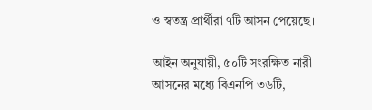ও স্বতন্ত্র প্রার্থীরা ৭টি আসন পেয়েছে।

আইন অনুযায়ী, ৫০টি সংরক্ষিত নারী আসনের মধ্যে বিএনপি ৩৬টি,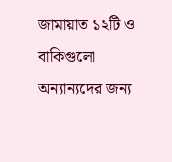জামায়াত ১২টি ও বাকিগুলো অন্যান্যদের জন্য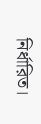নির্ধারিত।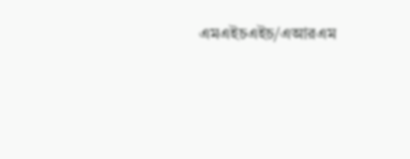এমএইচএইচ/এআরএম